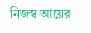নিজস্ব আয়ের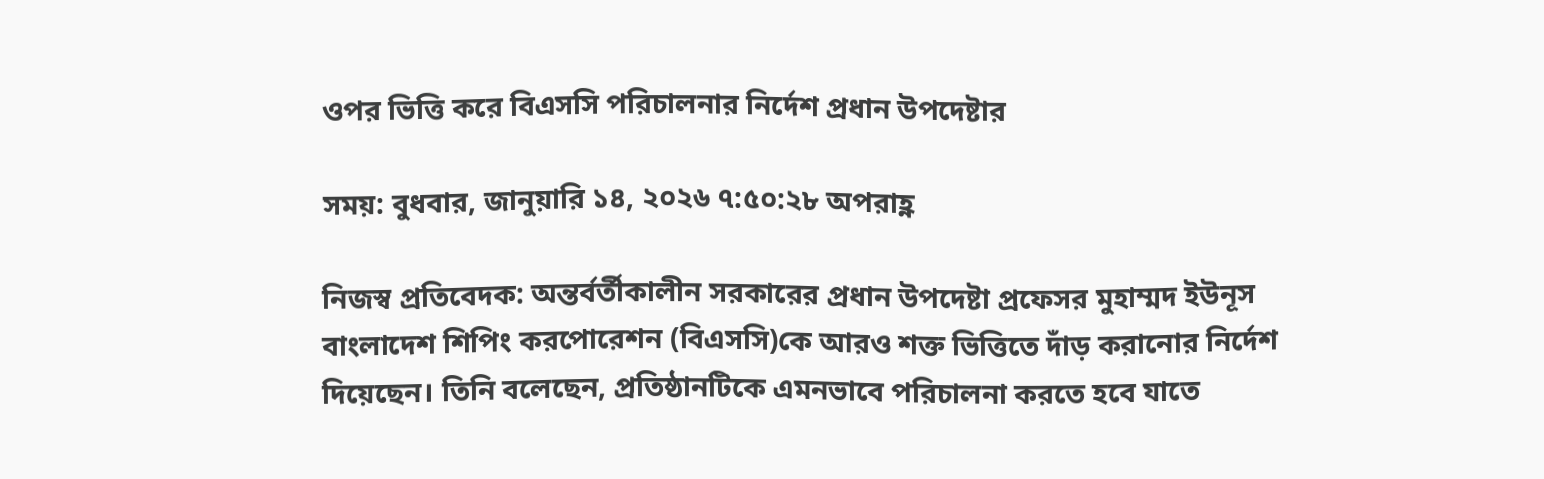ওপর ভিত্তি করে বিএসসি পরিচালনার নির্দেশ প্রধান উপদেষ্টার

সময়: বুধবার, জানুয়ারি ১৪, ২০২৬ ৭:৫০:২৮ অপরাহ্ণ

নিজস্ব প্রতিবেদক: অন্তর্বর্তীকালীন সরকারের প্রধান উপদেষ্টা প্রফেসর মুহাম্মদ ইউনূস বাংলাদেশ শিপিং করপোরেশন (বিএসসি)কে আরও শক্ত ভিত্তিতে দাঁড় করানোর নির্দেশ দিয়েছেন। তিনি বলেছেন, প্রতিষ্ঠানটিকে এমনভাবে পরিচালনা করতে হবে যাতে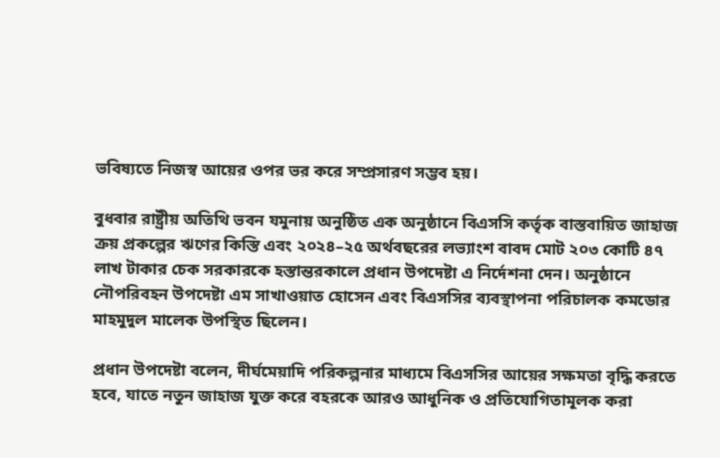ভবিষ্যতে নিজস্ব আয়ের ওপর ভর করে সম্প্রসারণ সম্ভব হয়।

বুধবার রাষ্ট্রীয় অতিথি ভবন যমুনায় অনুষ্ঠিত এক অনুষ্ঠানে বিএসসি কর্তৃক বাস্তবায়িত জাহাজ ক্রয় প্রকল্পের ঋণের কিস্তি এবং ২০২৪–২৫ অর্থবছরের লভ্যাংশ বাবদ মোট ২০৩ কোটি ৪৭ লাখ টাকার চেক সরকারকে হস্তান্তরকালে প্রধান উপদেষ্টা এ নির্দেশনা দেন। অনুষ্ঠানে নৌপরিবহন উপদেষ্টা এম সাখাওয়াত হোসেন এবং বিএসসির ব্যবস্থাপনা পরিচালক কমডোর মাহমুদুল মালেক উপস্থিত ছিলেন।

প্রধান উপদেষ্টা বলেন, দীর্ঘমেয়াদি পরিকল্পনার মাধ্যমে বিএসসির আয়ের সক্ষমতা বৃদ্ধি করতে হবে, যাতে নতুন জাহাজ যুক্ত করে বহরকে আরও আধুনিক ও প্রতিযোগিতামূলক করা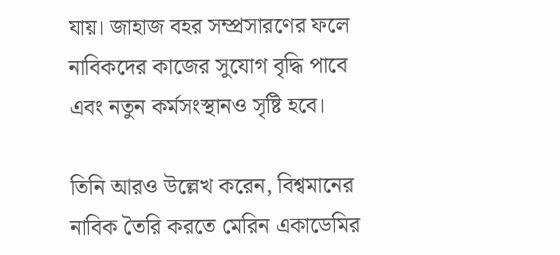যায়। জাহাজ বহর সম্প্রসারণের ফলে নাবিকদের কাজের সুযোগ বৃদ্ধি পাবে এবং নতুন কর্মসংস্থানও সৃষ্টি হবে।

তিনি আরও উল্লেখ করেন, বিশ্বমানের নাবিক তৈরি করতে মেরিন একাডেমির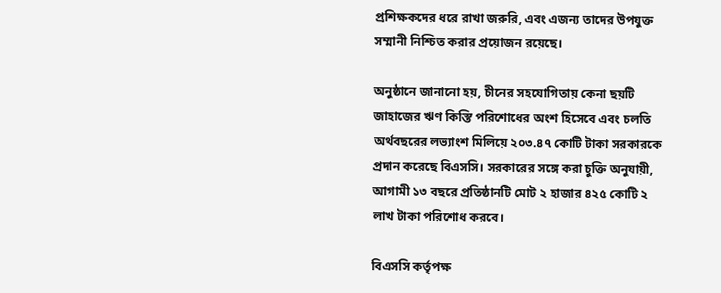প্রশিক্ষকদের ধরে রাখা জরুরি, এবং এজন্য তাদের উপযুক্ত সম্মানী নিশ্চিত করার প্রয়োজন রয়েছে।

অনুষ্ঠানে জানানো হয়, চীনের সহযোগিতায় কেনা ছয়টি জাহাজের ঋণ কিস্তি পরিশোধের অংশ হিসেবে এবং চলতি অর্থবছরের লভ্যাংশ মিলিয়ে ২০৩.৪৭ কোটি টাকা সরকারকে প্রদান করেছে বিএসসি। সরকারের সঙ্গে করা চুক্তি অনুযায়ী, আগামী ১৩ বছরে প্রতিষ্ঠানটি মোট ২ হাজার ৪২৫ কোটি ২ লাখ টাকা পরিশোধ করবে।

বিএসসি কর্তৃপক্ষ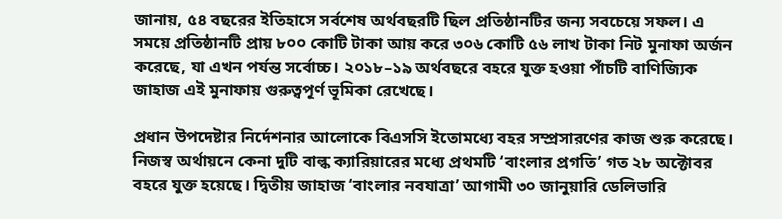জানায়, ৫৪ বছরের ইতিহাসে সর্বশেষ অর্থবছরটি ছিল প্রতিষ্ঠানটির জন্য সবচেয়ে সফল। এ সময়ে প্রতিষ্ঠানটি প্রায় ৮০০ কোটি টাকা আয় করে ৩০৬ কোটি ৫৬ লাখ টাকা নিট মুনাফা অর্জন করেছে, যা এখন পর্যন্ত সর্বোচ্চ। ২০১৮–১৯ অর্থবছরে বহরে যুক্ত হওয়া পাঁচটি বাণিজ্যিক জাহাজ এই মুনাফায় গুরুত্বপূর্ণ ভূমিকা রেখেছে।

প্রধান উপদেষ্টার নির্দেশনার আলোকে বিএসসি ইতোমধ্যে বহর সম্প্রসারণের কাজ শুরু করেছে। নিজস্ব অর্থায়নে কেনা দুটি বাল্ক ক্যারিয়ারের মধ্যে প্রথমটি ‘বাংলার প্রগতি’ গত ২৮ অক্টোবর বহরে যুক্ত হয়েছে। দ্বিতীয় জাহাজ ‘বাংলার নবযাত্রা’ আগামী ৩০ জানুয়ারি ডেলিভারি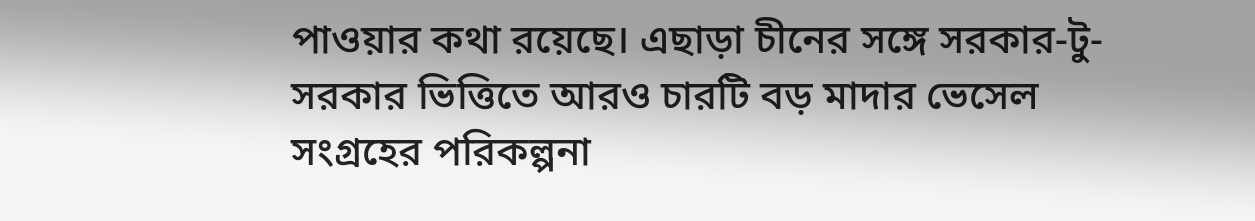পাওয়ার কথা রয়েছে। এছাড়া চীনের সঙ্গে সরকার-টু-সরকার ভিত্তিতে আরও চারটি বড় মাদার ভেসেল সংগ্রহের পরিকল্পনা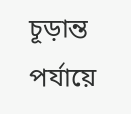চূড়ান্ত পর্যায়ে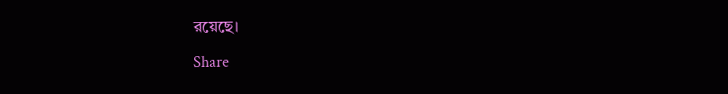রয়েছে।

Share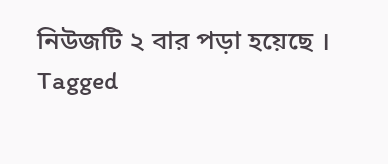নিউজটি ২ বার পড়া হয়েছে ।
Tagged